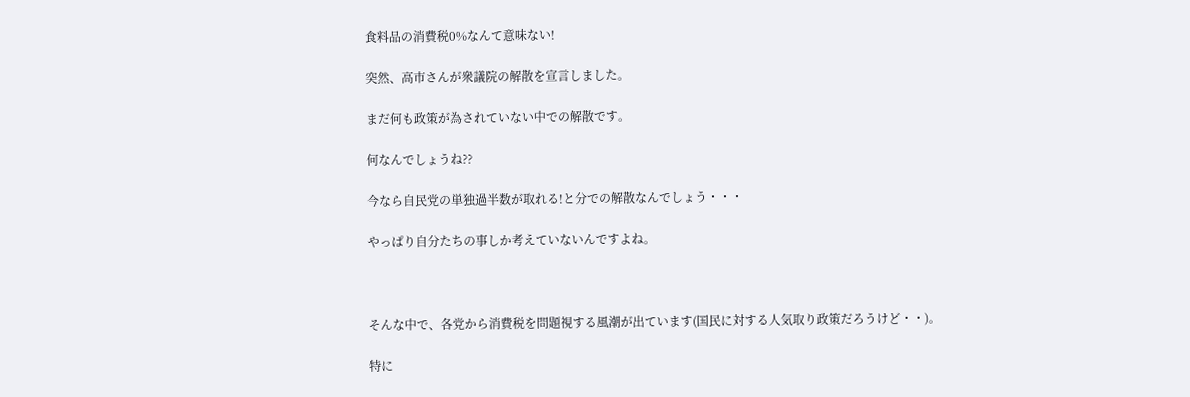食料品の消費税0%なんて意味ない!

突然、高市さんが衆議院の解散を宣言しました。

まだ何も政策が為されていない中での解散です。

何なんでしょうね??

今なら自民党の単独過半数が取れる!と分での解散なんでしょう・・・

やっぱり自分たちの事しか考えていないんですよね。



そんな中で、各党から消費税を問題視する風潮が出ています(国民に対する人気取り政策だろうけど・・)。

特に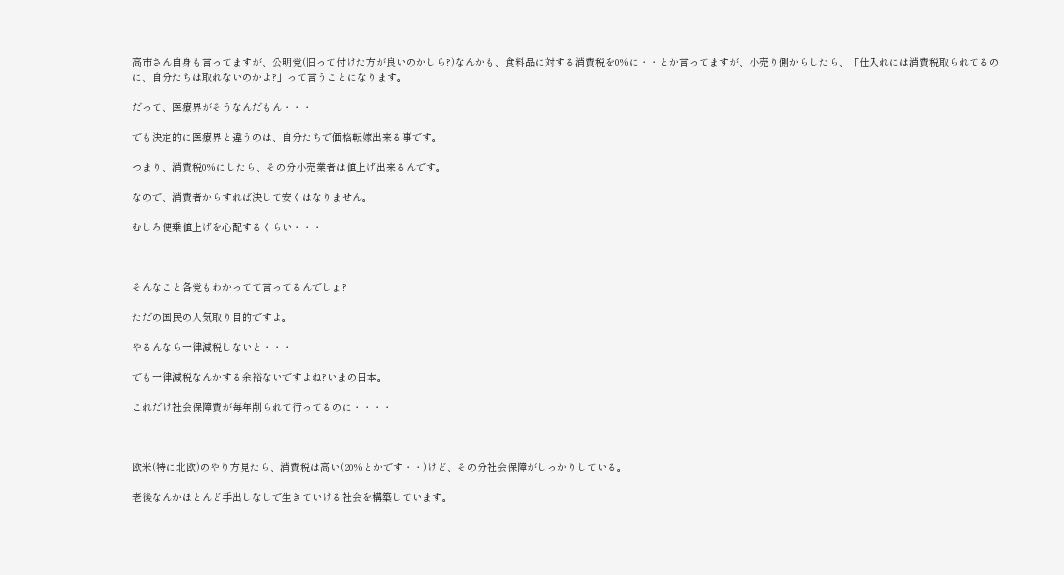高市さん自身も言ってますが、公明党(旧って付けた方が良いのかしら?)なんかも、食料品に対する消費税を0%に・・とか言ってますが、小売り側からしたら、「仕入れには消費税取られてるのに、自分たちは取れないのかよ?」って言うことになります。

だって、医療界がそうなんだもん・・・

でも決定的に医療界と違うのは、自分たちで価格転嫁出来る事です。

つまり、消費税0%にしたら、その分小売業者は値上げ出来るんです。

なので、消費者からすれば決して安くはなりません。

むしろ便乗値上げを心配するくらい・・・



そんなこと各党もわかってて言ってるんでしょ?

ただの国民の人気取り目的ですよ。

やるんなら一律減税しないと・・・

でも一律減税なんかする余裕ないですよね?いまの日本。

これだけ社会保障費が毎年削られて行ってるのに・・・・



欧米(特に北欧)のやり方見たら、消費税は高い(20%とかです・・)けど、その分社会保障がしっかりしている。

老後なんかほとんど手出しなしで生きていける社会を構築しています。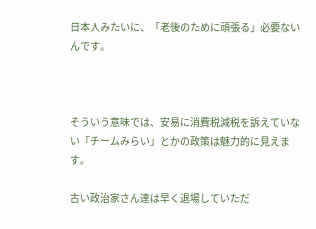日本人みたいに、「老後のために頑張る」必要ないんです。



そういう意味では、安易に消費税減税を訴えていない「チームみらい」とかの政策は魅力的に見えます。

古い政治家さん達は早く退場していただ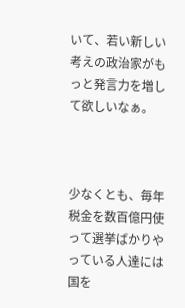いて、若い新しい考えの政治家がもっと発言力を増して欲しいなぁ。



少なくとも、毎年税金を数百億円使って選挙ばかりやっている人達には国を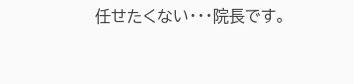任せたくない・・・院長です。